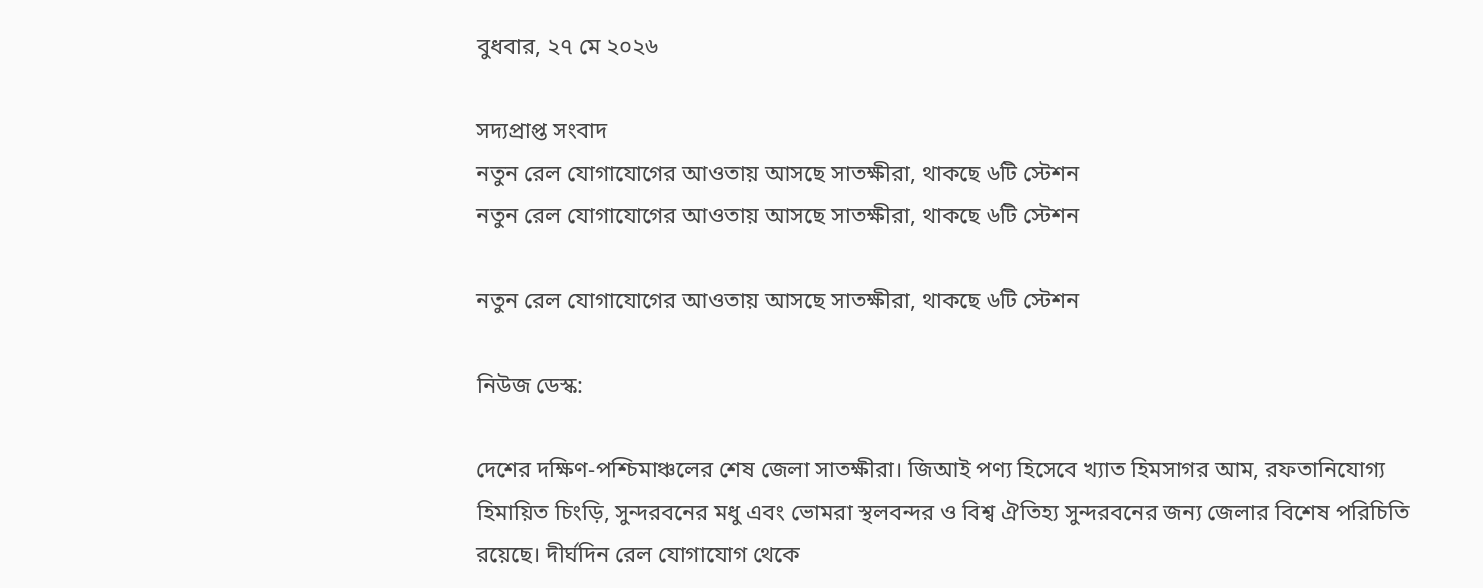বুধবার, ২৭ মে ২০২৬

সদ্যপ্রাপ্ত সংবাদ
নতুন রেল যোগাযোগের আওতায় আসছে সাতক্ষীরা, থাকছে ৬টি স্টেশন
নতুন রেল যোগাযোগের আওতায় আসছে সাতক্ষীরা, থাকছে ৬টি স্টেশন

নতুন রেল যোগাযোগের আওতায় আসছে সাতক্ষীরা, থাকছে ৬টি স্টেশন

নিউজ ডেস্ক:

দেশের দক্ষিণ-পশ্চিমাঞ্চলের শেষ জেলা সাতক্ষীরা। জিআই পণ্য হিসেবে খ্যাত হিমসাগর আম, রফতানিযোগ্য হিমায়িত চিংড়ি, সুন্দরবনের মধু এবং ভোমরা স্থলবন্দর ও বিশ্ব ঐতিহ্য সুন্দরবনের জন্য জেলার বিশেষ পরিচিতি রয়েছে। দীর্ঘদিন রেল যোগাযোগ থেকে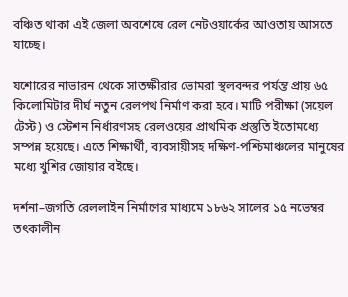বঞ্চিত থাকা এই জেলা অবশেষে রেল নেটওয়ার্কের আওতায় আসতে যাচ্ছে।

যশোরের নাভারন থেকে সাতক্ষীরার ভোমরা স্থলবন্দর পর্যন্ত প্রায় ৬৫ কিলোমিটার দীর্ঘ নতুন রেলপথ নির্মাণ করা হবে। মাটি পরীক্ষা (সয়েল টেস্ট) ও স্টেশন নির্ধারণসহ রেলওয়ের প্রাথমিক প্রস্তুতি ইতোমধ্যে সম্পন্ন হয়েছে। এতে শিক্ষার্থী, ব্যবসায়ীসহ দক্ষিণ-পশ্চিমাঞ্চলের মানুষের মধ্যে খুশির জোয়ার বইছে।

দর্শনা–জগতি রেললাইন নির্মাণের মাধ্যমে ১৮৬২ সালের ১৫ নভেম্বর তৎকালীন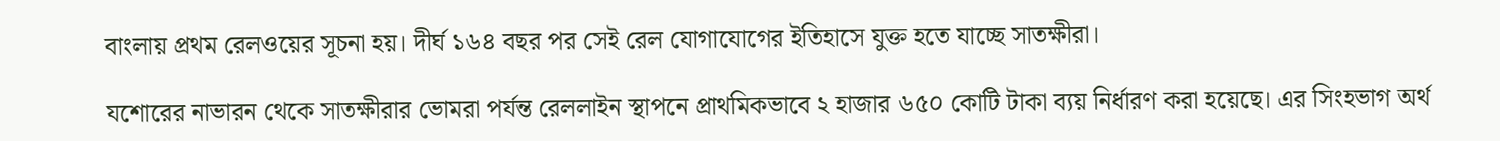বাংলায় প্রথম রেলওয়ের সূচনা হয়। দীর্ঘ ১৬৪ বছর পর সেই রেল যোগাযোগের ইতিহাসে যুক্ত হতে যাচ্ছে সাতক্ষীরা।

যশোরের নাভারন থেকে সাতক্ষীরার ভোমরা পর্যন্ত রেললাইন স্থাপনে প্রাথমিকভাবে ২ হাজার ৬৫০ কোটি টাকা ব্যয় নির্ধারণ করা হয়েছে। এর সিংহভাগ অর্থ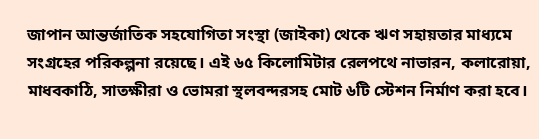জাপান আন্তর্জাতিক সহযোগিতা সংস্থা (জাইকা) থেকে ঋণ সহায়তার মাধ্যমে সংগ্রহের পরিকল্পনা রয়েছে। এই ৬৫ কিলোমিটার রেলপথে নাভারন, কলারোয়া, মাধবকাঠি, সাতক্ষীরা ও ভোমরা স্থলবন্দরসহ মোট ৬টি স্টেশন নির্মাণ করা হবে।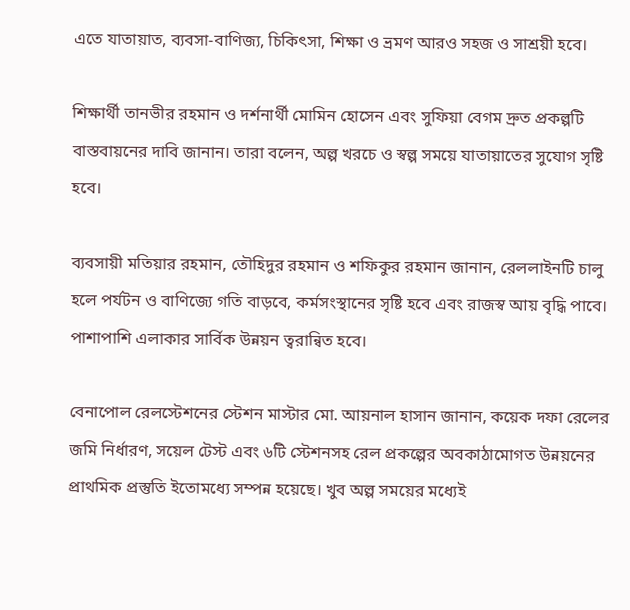এতে যাতায়াত, ব্যবসা-বাণিজ্য, চিকিৎসা, শিক্ষা ও ভ্রমণ আরও সহজ ও সাশ্রয়ী হবে।

শিক্ষার্থী তানভীর রহমান ও দর্শনার্থী মোমিন হোসেন এবং সুফিয়া বেগম দ্রুত প্রকল্পটি বাস্তবায়নের দাবি জানান। তারা বলেন, অল্প খরচে ও স্বল্প সময়ে যাতায়াতের সুযোগ সৃষ্টি হবে।

ব্যবসায়ী মতিয়ার রহমান, তৌহিদুর রহমান ও শফিকুর রহমান জানান, রেললাইনটি চালু হলে পর্যটন ও বাণিজ্যে গতি বাড়বে, কর্মসংস্থানের সৃষ্টি হবে এবং রাজস্ব আয় বৃদ্ধি পাবে। পাশাপাশি এলাকার সার্বিক উন্নয়ন ত্বরান্বিত হবে।

বেনাপোল রেলস্টেশনের স্টেশন মাস্টার মো. আয়নাল হাসান জানান, কয়েক দফা রেলের জমি নির্ধারণ, সয়েল টেস্ট এবং ৬টি স্টেশনসহ রেল প্রকল্পের অবকাঠামোগত উন্নয়নের প্রাথমিক প্রস্তুতি ইতোমধ্যে সম্পন্ন হয়েছে। খুব অল্প সময়ের মধ্যেই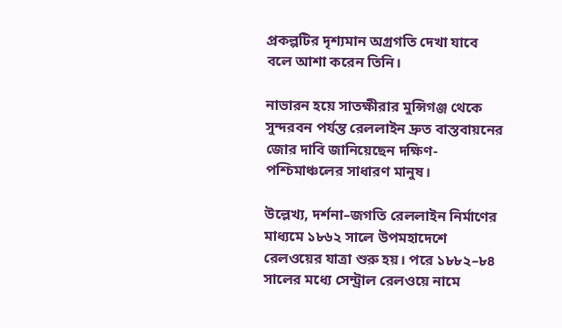প্রকল্পটির দৃশ্যমান অগ্রগতি দেখা যাবে বলে আশা করেন তিনি।

নাভারন হয়ে সাতক্ষীরার মুন্সিগঞ্জ থেকে সুন্দরবন পর্যন্ত রেললাইন দ্রুত বাস্তবায়নের জোর দাবি জানিয়েছেন দক্ষিণ-পশ্চিমাঞ্চলের সাধারণ মানুষ।

উল্লেখ্য, দর্শনা–জগতি রেললাইন নির্মাণের মাধ্যমে ১৮৬২ সালে উপমহাদেশে রেলওয়ের যাত্রা শুরু হয়। পরে ১৮৮২–৮৪ সালের মধ্যে সেন্ট্রাল রেলওয়ে নামে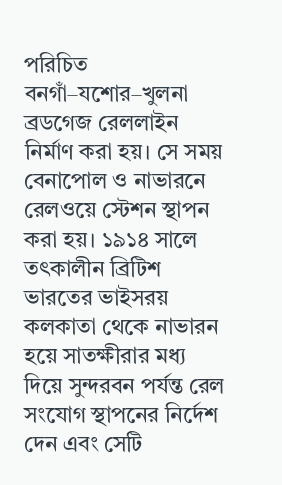পরিচিত বনগাঁ–যশোর–খুলনা ব্রডগেজ রেললাইন নির্মাণ করা হয়। সে সময় বেনাপোল ও নাভারনে রেলওয়ে স্টেশন স্থাপন করা হয়। ১৯১৪ সালে তৎকালীন ব্রিটিশ ভারতের ভাইসরয় কলকাতা থেকে নাভারন হয়ে সাতক্ষীরার মধ্য দিয়ে সুন্দরবন পর্যন্ত রেল সংযোগ স্থাপনের নির্দেশ দেন এবং সেটি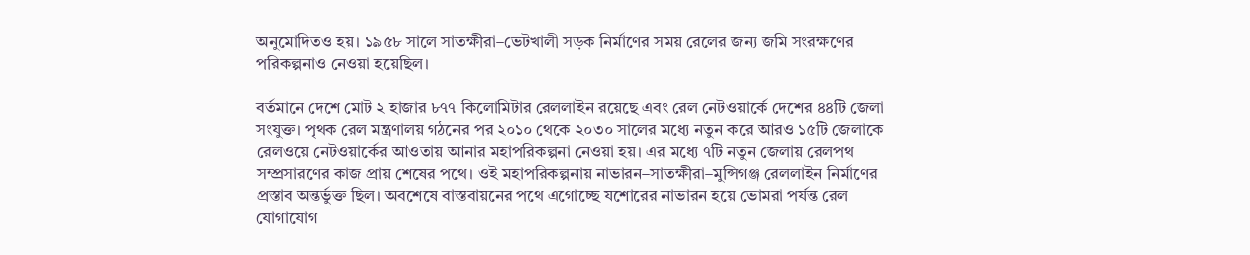অনুমোদিতও হয়। ১৯৫৮ সালে সাতক্ষীরা–ভেটখালী সড়ক নির্মাণের সময় রেলের জন্য জমি সংরক্ষণের পরিকল্পনাও নেওয়া হয়েছিল।

বর্তমানে দেশে মোট ২ হাজার ৮৭৭ কিলোমিটার রেললাইন রয়েছে এবং রেল নেটওয়ার্কে দেশের ৪৪টি জেলা সংযুক্ত। পৃথক রেল মন্ত্রণালয় গঠনের পর ২০১০ থেকে ২০৩০ সালের মধ্যে নতুন করে আরও ১৫টি জেলাকে রেলওয়ে নেটওয়ার্কের আওতায় আনার মহাপরিকল্পনা নেওয়া হয়। এর মধ্যে ৭টি নতুন জেলায় রেলপথ সম্প্রসারণের কাজ প্রায় শেষের পথে। ওই মহাপরিকল্পনায় নাভারন–সাতক্ষীরা–মুন্সিগঞ্জ রেললাইন নির্মাণের প্রস্তাব অন্তর্ভুক্ত ছিল। অবশেষে বাস্তবায়নের পথে এগোচ্ছে যশোরের নাভারন হয়ে ভোমরা পর্যন্ত রেল যোগাযোগ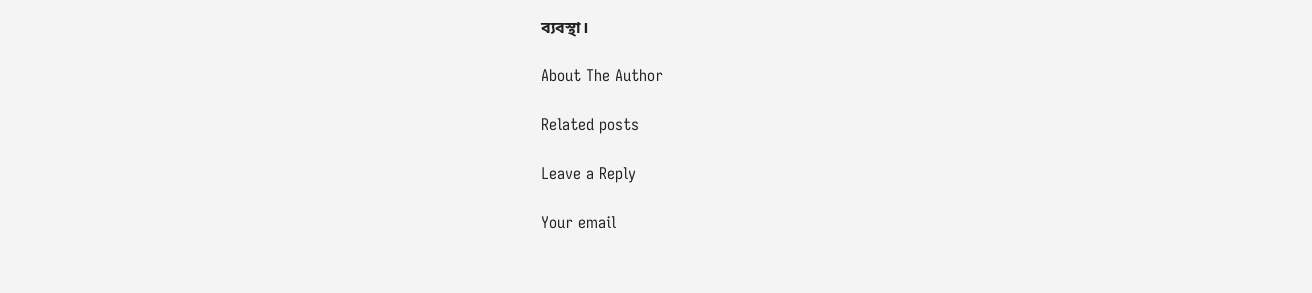ব্যবস্থা।

About The Author

Related posts

Leave a Reply

Your email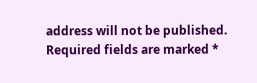address will not be published. Required fields are marked *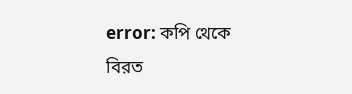error: কপি থেকে বিরত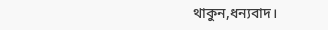থাকুন,ধন্যবাদ।